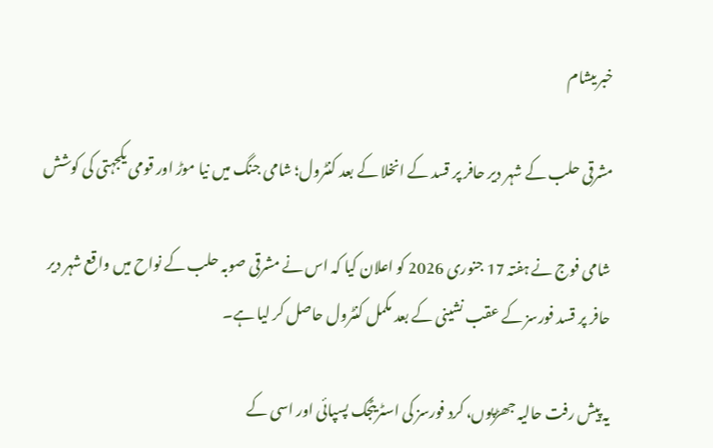خبریںشام

مشرقی حلب کے شہر دیر حافر پر قسد کے انخلا کے بعد کنٹرول؛ شامی جنگ میں نیا موڑ اور قومی یکجہتی کی کوشش

شامی فوج نے ہفتہ 17 جنوری 2026 کو اعلان کیا کہ اس نے مشرقی صوبہ حلب کے نواح میں واقع شہر دیر حافر پر قسد فورسز کے عقب نشینی کے بعد مکمل کنٹرول حاصل کر لیا ہے۔

یہ پیش رفت حالیہ جھڑپوں، کرد فورسز کی اسٹریٹجک پسپائی اور اسی کے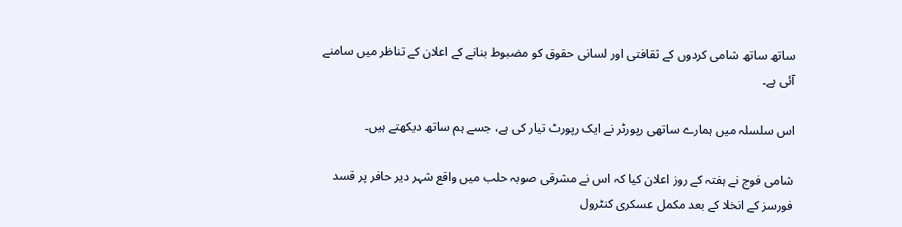ساتھ ساتھ شامی کردوں کے ثقافتی اور لسانی حقوق کو مضبوط بنانے کے اعلان کے تناظر میں سامنے آئی ہے۔

اس سلسلہ میں ہمارے ساتھی رپورٹر نے ایک رپورٹ تیار کی ہے، جسے ہم ساتھ دیکھتے ہیں۔

شامی فوج نے ہفتہ کے روز اعلان کیا کہ اس نے مشرقی صوبہ حلب میں واقع شہر دیر حافر پر قسد فورسز کے انخلا کے بعد مکمل عسکری کنٹرول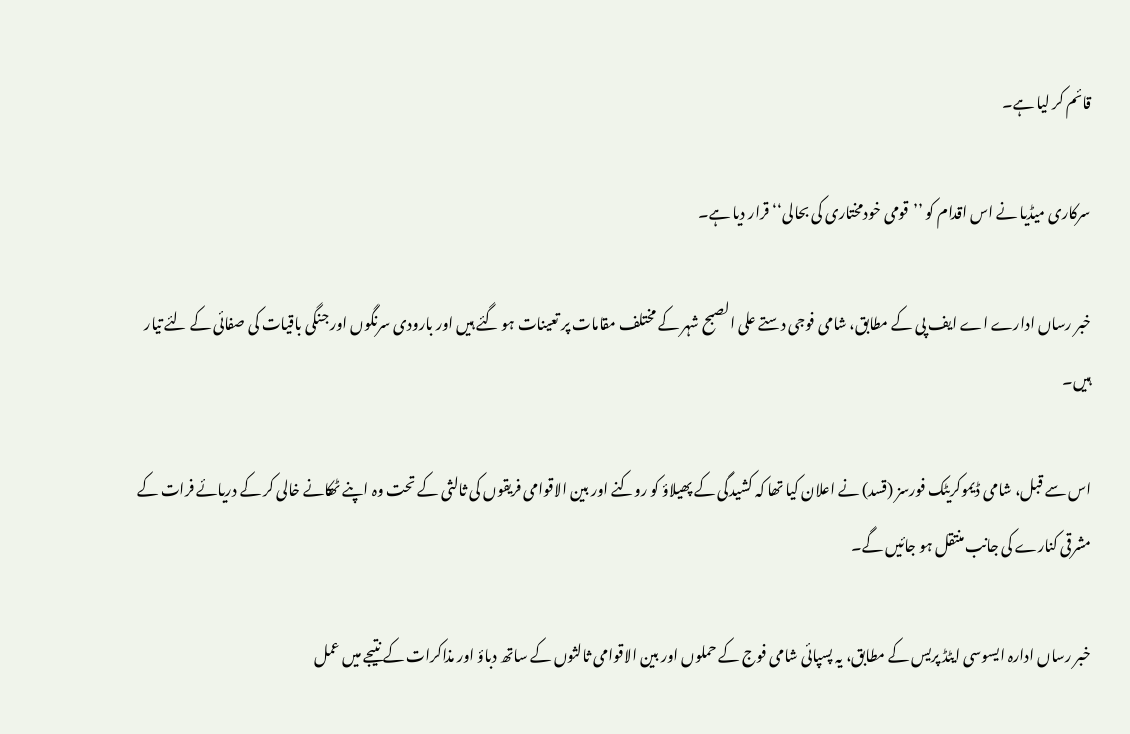قائم کر لیا ہے۔

سرکاری میڈیا نے اس اقدام کو ’’قومی خودمختاری کی بحالی‘‘ قرار دیا ہے۔

خبر رساں ادارے اے ایف پی کے مطابق، شامی فوجی دستے علی الصبح شہر کے مختلف مقامات پر تعینات ہو گئے ہیں اور بارودی سرنگوں اور جنگی باقیات کی صفائی کے لئے تیار ہیں۔

اس سے قبل، شامی ڈیموکریٹک فورسز (قسد) نے اعلان کیا تھا کہ کشیدگی کے پھیلاؤ کو روکنے اور بین الاقوامی فریقوں کی ثالثی کے تحت وہ اپنے ٹھکانے خالی کر کے دریائے فرات کے مشرقی کنارے کی جانب منتقل ہو جائیں گے۔

خبر رساں ادارہ ایسوسی ایٹڈ پریس کے مطابق، یہ پسپائی شامی فوج کے حملوں اور بین الاقوامی ثالثوں کے ساتھ دباؤ اور مذاکرات کے نتیجے میں عمل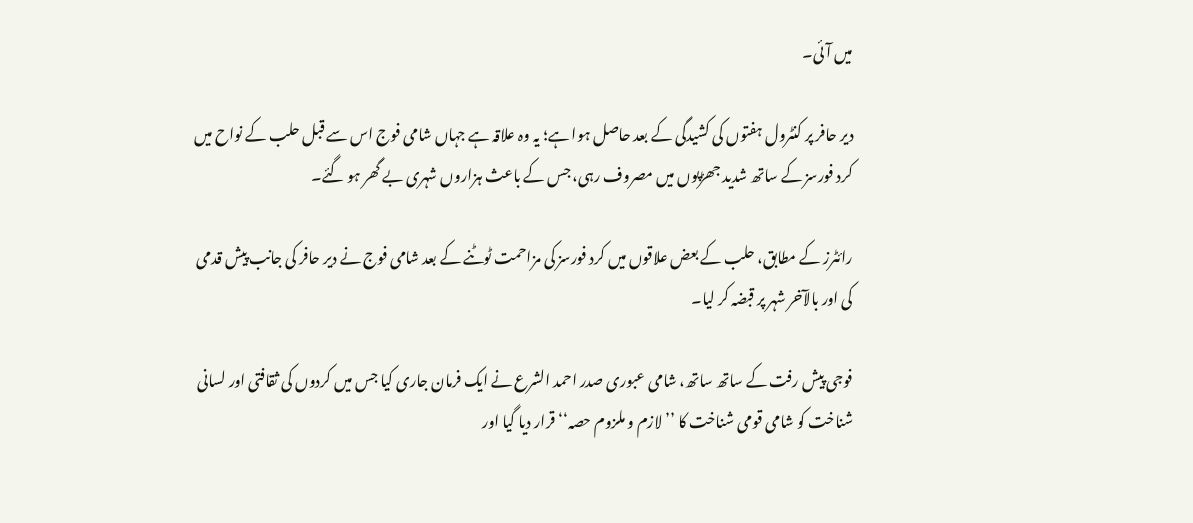میں آئی۔

دیر حافر پر کنٹرول ہفتوں کی کشیدگی کے بعد حاصل ہوا ہے؛ یہ وہ علاقہ ہے جہاں شامی فوج اس سے قبل حلب کے نواح میں کرد فورسز کے ساتھ شدید جھڑپوں میں مصروف رہی، جس کے باعث ہزاروں شہری بے گھر ہو گئے۔

رائٹرز کے مطابق، حلب کے بعض علاقوں میں کرد فورسز کی مزاحمت ٹوٹنے کے بعد شامی فوج نے دیر حافر کی جانب پیش قدمی کی اور بالآخر شہر پر قبضہ کر لیا۔

فوجی پیش رفت کے ساتھ ساتھ، شامی عبوری صدر احمد الشرع نے ایک فرمان جاری کیا جس میں کردوں کی ثقافتی اور لسانی شناخت کو شامی قومی شناخت کا ’’لازم و ملزوم حصہ‘‘ قرار دیا گیا اور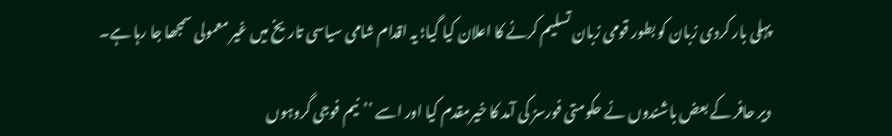پہلی بار کردی زبان کو بطور قومی زبان تسلیم کرنے کا اعلان کیا گیا؛ یہ اقدام شامی سیاسی تاریخ میں غیر معمولی سمجھا جا رہا ہے۔

دیر حافر کے بعض باشندوں نے حکومتی فورسز کی آمد کا خیرمقدم کیا اور اسے ’’نیم فوجی گروہوں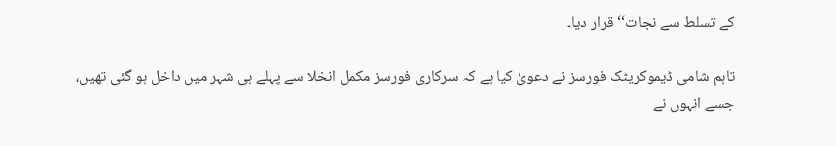کے تسلط سے نجات‘‘ قرار دیا۔

تاہم شامی ڈیموکریٹک فورسز نے دعویٰ کیا ہے کہ سرکاری فورسز مکمل انخلا سے پہلے ہی شہر میں داخل ہو گئی تھیں، جسے انہوں نے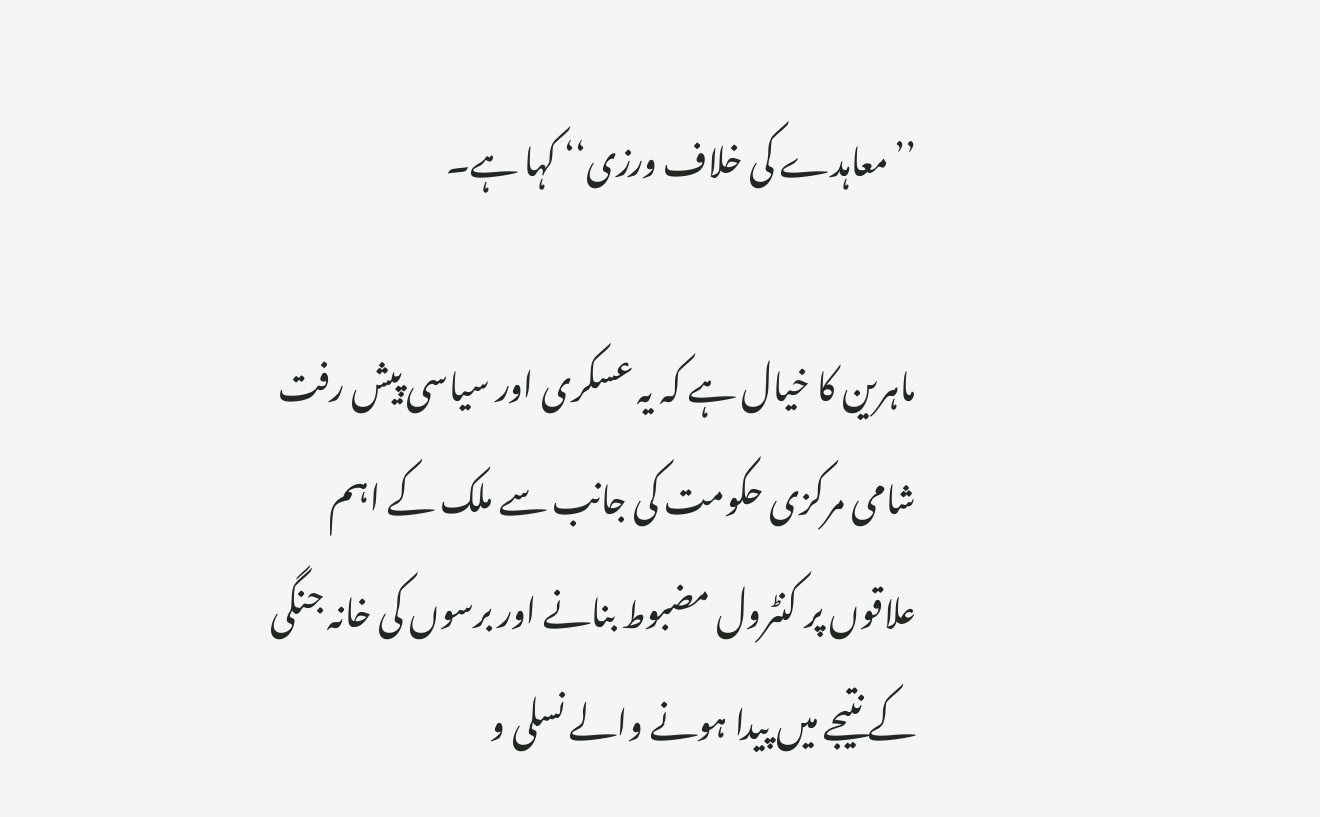’’معاہدے کی خلاف ورزی‘‘ کہا ہے۔

ماہرین کا خیال ہے کہ یہ عسکری اور سیاسی پیش رفت شامی مرکزی حکومت کی جانب سے ملک کے اہم علاقوں پر کنٹرول مضبوط بنانے اور برسوں کی خانہ جنگی کے نتیجے میں پیدا ہونے والے نسلی و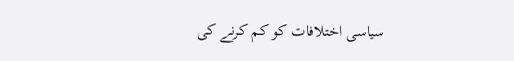سیاسی اختلافات کو کم کرنے کی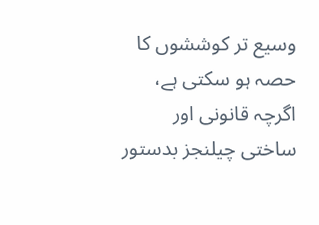وسیع تر کوششوں کا حصہ ہو سکتی ہے، اگرچہ قانونی اور ساختی چیلنجز بدستور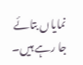نمایاں بتائے جا رہے ہیں۔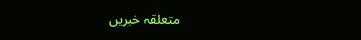متعلقہ خبریں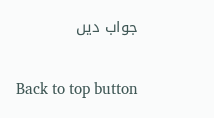جواب دیں

Back to top button